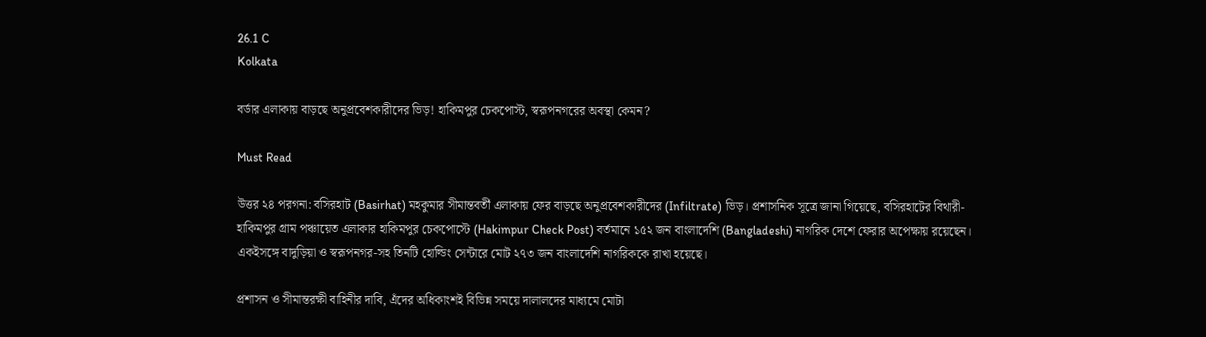26.1 C
Kolkata

বর্ডার এলাকায় বাড়ছে অনুপ্রবেশকারীদের ভিড়! হাকিমপুর চেকপোস্ট, স্বরূপনগরের অবস্থা কেমন?

Must Read

উত্তর ২৪ পরগনা: বসিরহাট (Basirhat) মহকুমার সীমান্তবর্তী এলাকায় ফের বাড়ছে অনুপ্রবেশকারীদের (Infiltrate) ভিড়। প্রশাসনিক সূত্রে জানা গিয়েছে, বসিরহাটের বিথারী-হাকিমপুর গ্রাম পঞ্চায়েত এলাকার হাকিমপুর চেকপোস্টে (Hakimpur Check Post) বর্তমানে ১৫২ জন বাংলাদেশি (Bangladeshi) নাগরিক দেশে ফেরার অপেক্ষায় রয়েছেন। একইসঙ্গে বাদুড়িয়া ও স্বরূপনগর-সহ তিনটি হোল্ডিং সেন্টারে মোট ২৭৩ জন বাংলাদেশি নাগরিককে রাখা হয়েছে।

প্রশাসন ও সীমান্তরক্ষী বাহিনীর দাবি, এঁদের অধিকাংশই বিভিন্ন সময়ে দালালদের মাধ্যমে মোটা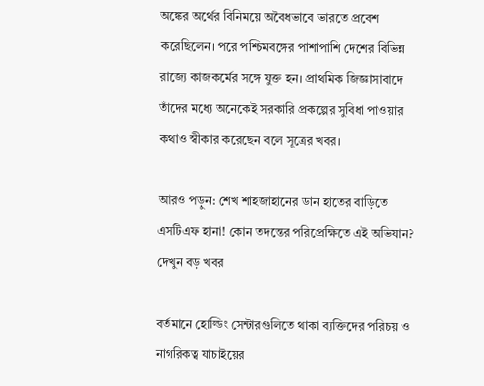অঙ্কের অর্থের বিনিময়ে অবৈধভাবে ভারতে প্রবেশ করেছিলেন। পরে পশ্চিমবঙ্গের পাশাপাশি দেশের বিভিন্ন রাজ্যে কাজকর্মের সঙ্গে যুক্ত হন। প্রাথমিক জিজ্ঞাসাবাদে তাঁদের মধ্যে অনেকেই সরকারি প্রকল্পের সুবিধা পাওয়ার কথাও স্বীকার করেছেন বলে সূত্রের খবর।

আরও পড়ুন: শেখ শাহজাহানের ডান হাতের বাড়িতে এসটিএফ হানা! কোন তদন্তের পরিপ্রেক্ষিতে এই অভিযান? দেখুন বড় খবর

বর্তমানে হোল্ডিং সেন্টারগুলিতে থাকা ব্যক্তিদের পরিচয় ও নাগরিকত্ব যাচাইয়ের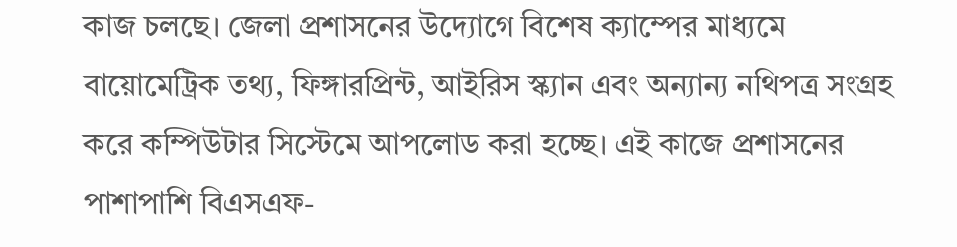কাজ চলছে। জেলা প্রশাসনের উদ্যোগে বিশেষ ক্যাম্পের মাধ্যমে বায়োমেট্রিক তথ্য, ফিঙ্গারপ্রিন্ট, আইরিস স্ক্যান এবং অন্যান্য নথিপত্র সংগ্রহ করে কম্পিউটার সিস্টেমে আপলোড করা হচ্ছে। এই কাজে প্রশাসনের পাশাপাশি বিএসএফ-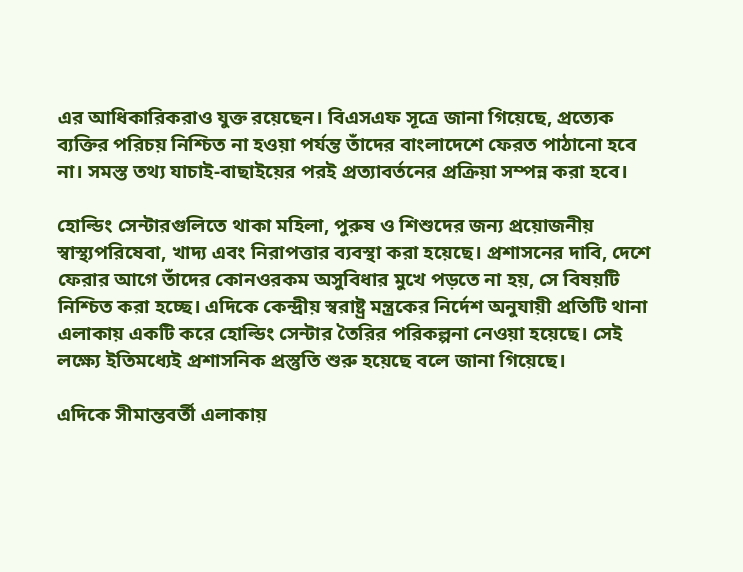এর আধিকারিকরাও যুক্ত রয়েছেন। বিএসএফ সূত্রে জানা গিয়েছে, প্রত্যেক ব্যক্তির পরিচয় নিশ্চিত না হওয়া পর্যন্ত তাঁদের বাংলাদেশে ফেরত পাঠানো হবে না। সমস্ত তথ্য যাচাই-বাছাইয়ের পরই প্রত্যাবর্তনের প্রক্রিয়া সম্পন্ন করা হবে।

হোল্ডিং সেন্টারগুলিতে থাকা মহিলা, পুরুষ ও শিশুদের জন্য প্রয়োজনীয় স্বাস্থ্যপরিষেবা, খাদ্য এবং নিরাপত্তার ব্যবস্থা করা হয়েছে। প্রশাসনের দাবি, দেশে ফেরার আগে তাঁদের কোনওরকম অসুবিধার মুখে পড়তে না হয়, সে বিষয়টি নিশ্চিত করা হচ্ছে। এদিকে কেন্দ্রীয় স্বরাষ্ট্র মন্ত্রকের নির্দেশ অনুযায়ী প্রতিটি থানা এলাকায় একটি করে হোল্ডিং সেন্টার তৈরির পরিকল্পনা নেওয়া হয়েছে। সেই লক্ষ্যে ইতিমধ্যেই প্রশাসনিক প্রস্তুতি শুরু হয়েছে বলে জানা গিয়েছে।

এদিকে সীমান্তবর্তী এলাকায়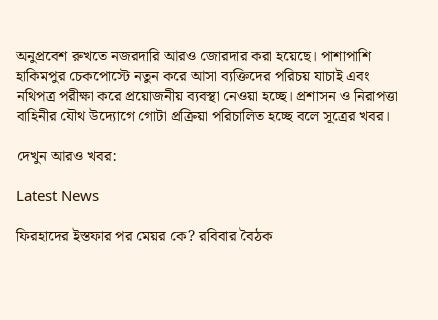অনুপ্রবেশ রুখতে নজরদারি আরও জোরদার করা হয়েছে। পাশাপাশি হাকিমপুর চেকপোস্টে নতুন করে আসা ব্যক্তিদের পরিচয় যাচাই এবং নথিপত্র পরীক্ষা করে প্রয়োজনীয় ব্যবস্থা নেওয়া হচ্ছে। প্রশাসন ও নিরাপত্তা বাহিনীর যৌথ উদ্যোগে গোটা প্রক্রিয়া পরিচালিত হচ্ছে বলে সূত্রের খবর।

দেখুন আরও খবর:

Latest News

ফিরহাদের ইস্তফার পর মেয়র কে? রবিবার বৈঠক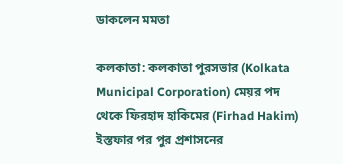ডাকলেন মমতা

কলকাতা: কলকাতা পুরসভার (Kolkata Municipal Corporation) মেয়র পদ থেকে ফিরহাদ হাকিমের (Firhad Hakim) ইস্তফার পর পুর প্রশাসনের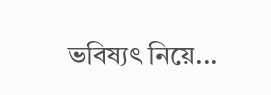ভবিষ্যৎ নিয়ে...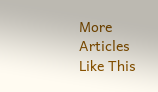More Articles Like This